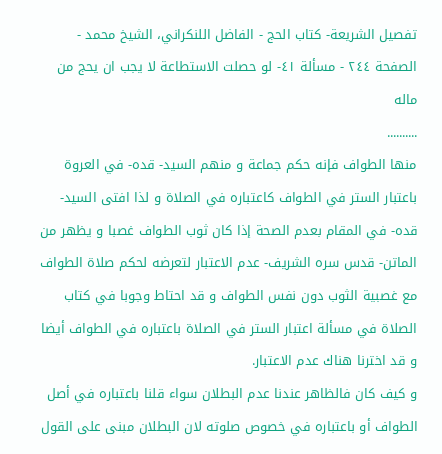تفصيل الشريعة- كتاب الحج - الفاضل اللنكراني، الشيخ محمد - الصفحة ٢٤٤ - مسألة ٤١- لو حصلت الاستطاعة لا يجب ان يحج من ماله
..........
منها الطواف فإنه حكم جماعة و منهم السيد- قده- في العروة باعتبار الستر في الطواف كاعتباره في الصلاة و لذا افتى السيد- قده- في المقام بعدم الصحة إذا كان ثوب الطواف غصبا و يظهر من الماتن- قدس سره الشريف- عدم الاعتبار لتعرضه لحكم صلاة الطواف مع غصبية الثوب دون نفس الطواف و قد احتاط وجوبا في كتاب الصلاة في مسألة اعتبار الستر في الصلاة باعتباره في الطواف أيضا و قد اخترنا هناك عدم الاعتبار.
و كيف كان فالظاهر عندنا عدم البطلان سواء قلنا باعتباره في أصل الطواف أو باعتباره في خصوص صلوته لان البطلان مبنى على القول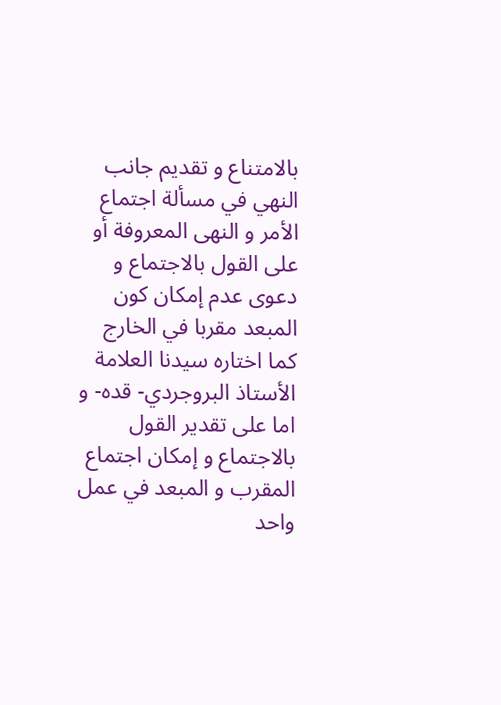بالامتناع و تقديم جانب النهي في مسألة اجتماع الأمر و النهى المعروفة أو على القول بالاجتماع و دعوى عدم إمكان كون المبعد مقربا في الخارج كما اختاره سيدنا العلامة الأستاذ البروجردي- قده- و اما على تقدير القول بالاجتماع و إمكان اجتماع المقرب و المبعد في عمل واحد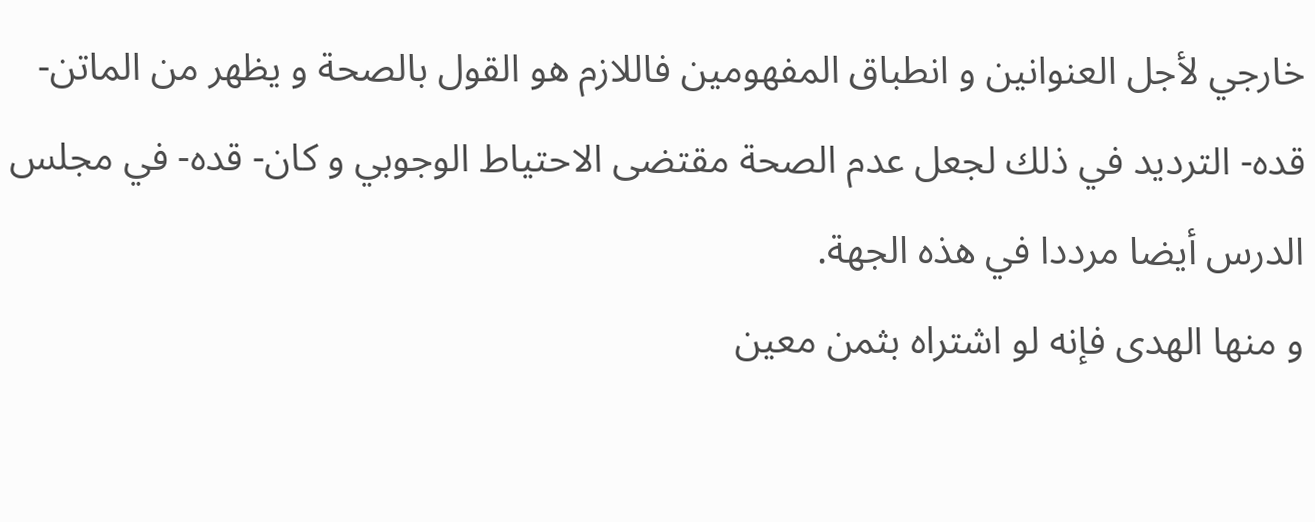خارجي لأجل العنوانين و انطباق المفهومين فاللازم هو القول بالصحة و يظهر من الماتن- قده- الترديد في ذلك لجعل عدم الصحة مقتضى الاحتياط الوجوبي و كان- قده- في مجلس الدرس أيضا مرددا في هذه الجهة.
و منها الهدى فإنه لو اشتراه بثمن معين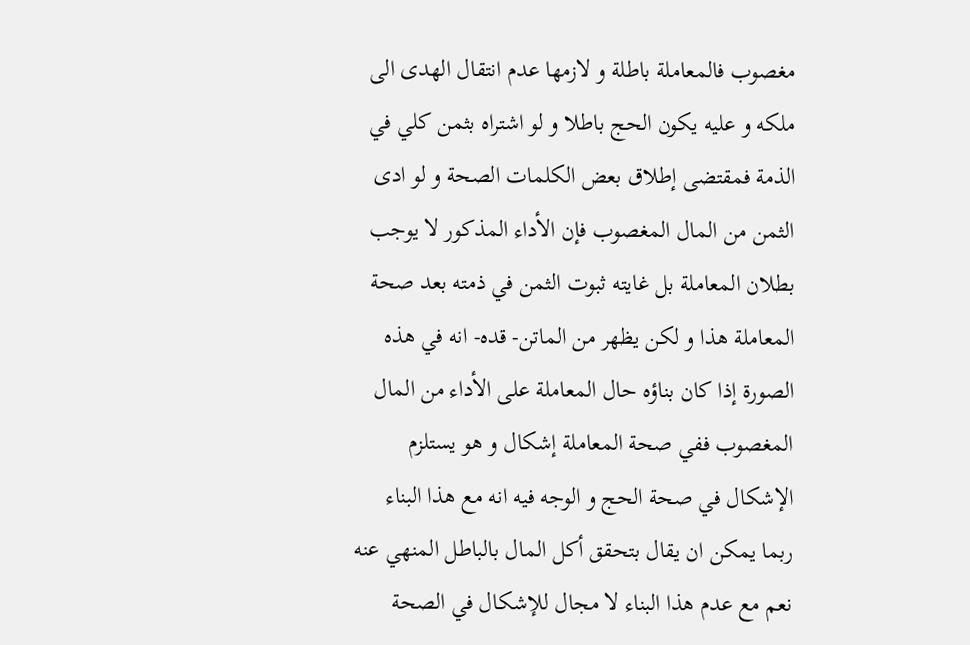مغصوب فالمعاملة باطلة و لازمها عدم انتقال الهدى الى ملكه و عليه يكون الحج باطلا و لو اشتراه بثمن كلي في الذمة فمقتضى إطلاق بعض الكلمات الصحة و لو ادى الثمن من المال المغصوب فإن الأداء المذكور لا يوجب بطلان المعاملة بل غايته ثبوت الثمن في ذمته بعد صحة المعاملة هذا و لكن يظهر من الماتن- قده- انه في هذه الصورة إذا كان بناؤه حال المعاملة على الأداء من المال المغصوب ففي صحة المعاملة إشكال و هو يستلزم الإشكال في صحة الحج و الوجه فيه انه مع هذا البناء ربما يمكن ان يقال بتحقق أكل المال بالباطل المنهي عنه نعم مع عدم هذا البناء لا مجال للإشكال في الصحة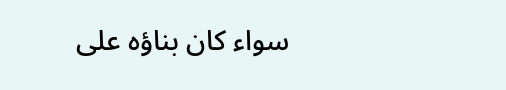سواء كان بناؤه على